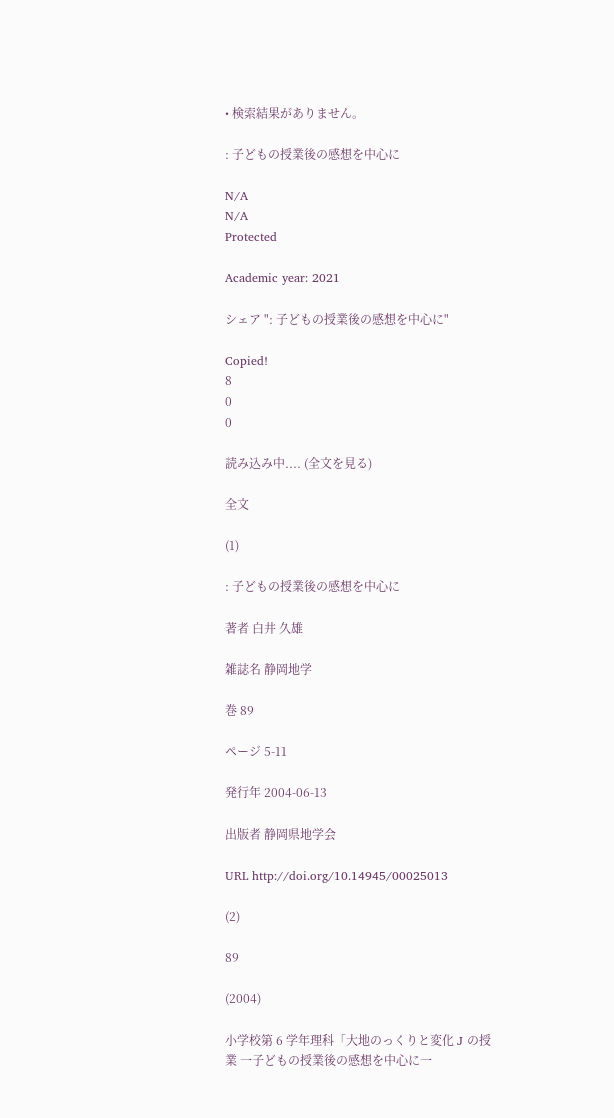• 検索結果がありません。

: 子どもの授業後の感想を中心に

N/A
N/A
Protected

Academic year: 2021

シェア ": 子どもの授業後の感想を中心に"

Copied!
8
0
0

読み込み中.... (全文を見る)

全文

(1)

: 子どもの授業後の感想を中心に

著者 白井 久雄

雑誌名 静岡地学

巻 89

ページ 5‑11

発行年 2004‑06‑13

出版者 静岡県地学会

URL http://doi.org/10.14945/00025013

(2)

89

(2004)

小学校第 6 学年理科「大地のっくりと変化 J の授業 一子どもの授業後の感想を中心に一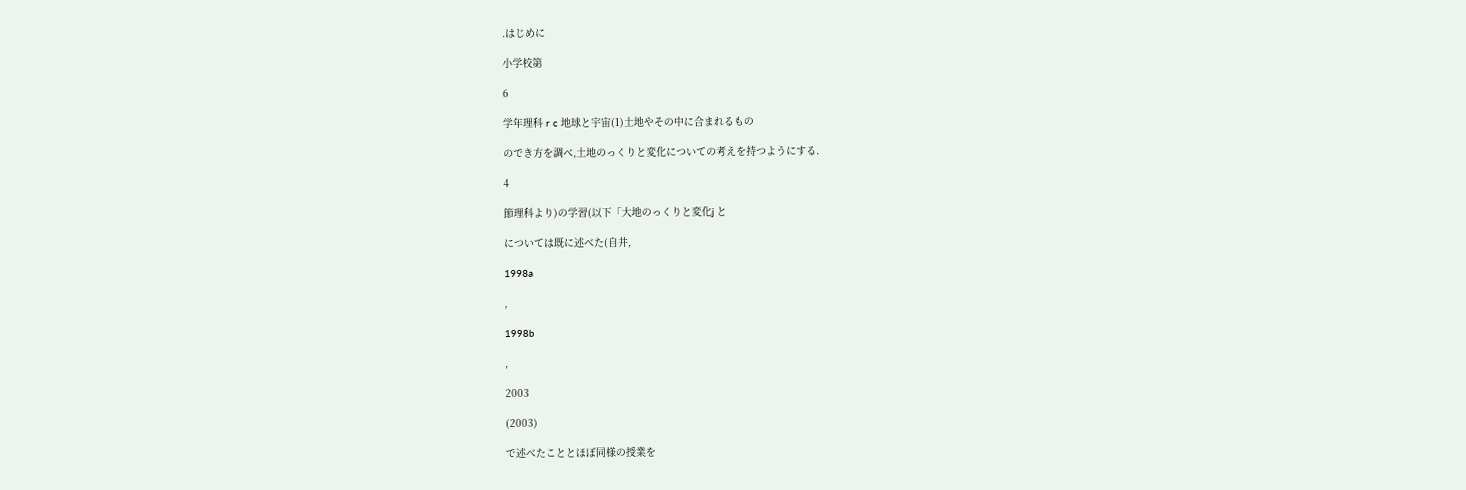.はじめに

小学校第

6

学年理科 r c 地球と宇宙(1)土地やその中に合まれるもの

のでき方を調べ,土地のっくりと変化についての考えを持つようにする.

4

節理科より)の学習(以下「大地のっくりと変化j と

については既に述べた(自井,

1998a

,

1998b

,

2003

(2003)

で述べたこととほぼ同様の授業を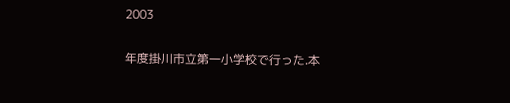2003

年度掛川市立第一小学校で行った.本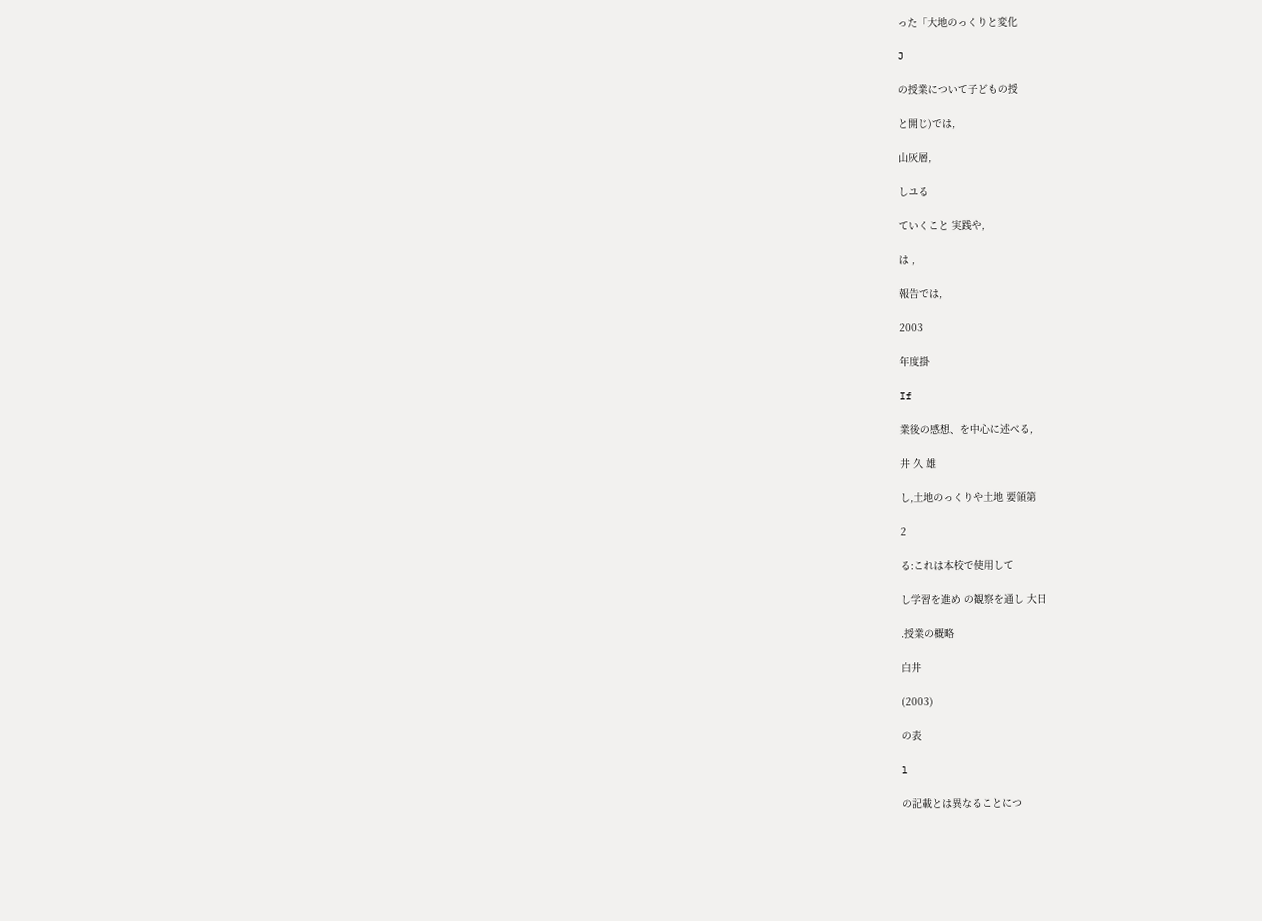った「大地のっくりと変化

J

の授業について子どもの授

と開じ)では,

山灰層,

しユる

ていくこと 実践や,

は ,

報告では,

2003

年度掛

If

業後の感想、を中心に述べる,

井 久 雄

し,土地のっくりや土地 要領第

2

る:これは本校で使用して

し学習を進め の観察を通し 大日

.授業の概略

白井

(2003)

の表

l

の記載とは異なることにつ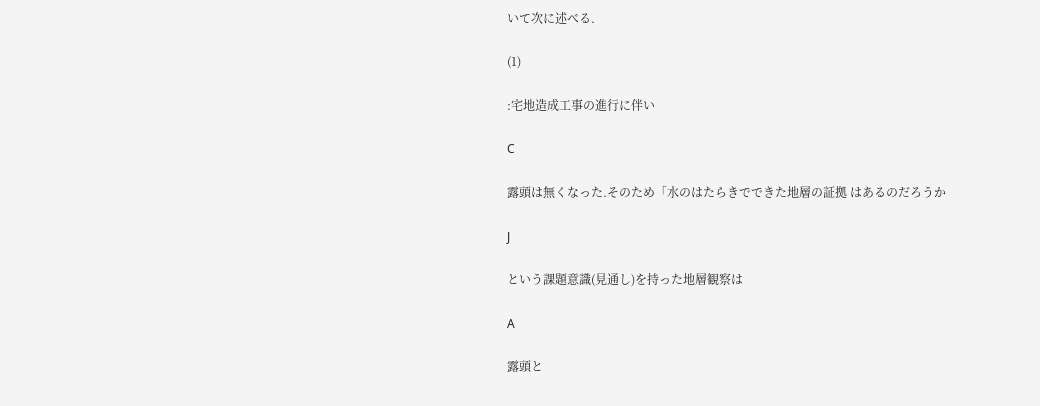いて次に述べる.

(1)

:宅地造成工事の進行に伴い

C

露頭は無くなった.そのため「水のはたらきでできた地層の証拠 はあるのだろうか

J

という課題意識(見通し)を持った地層観察は

A

露頭と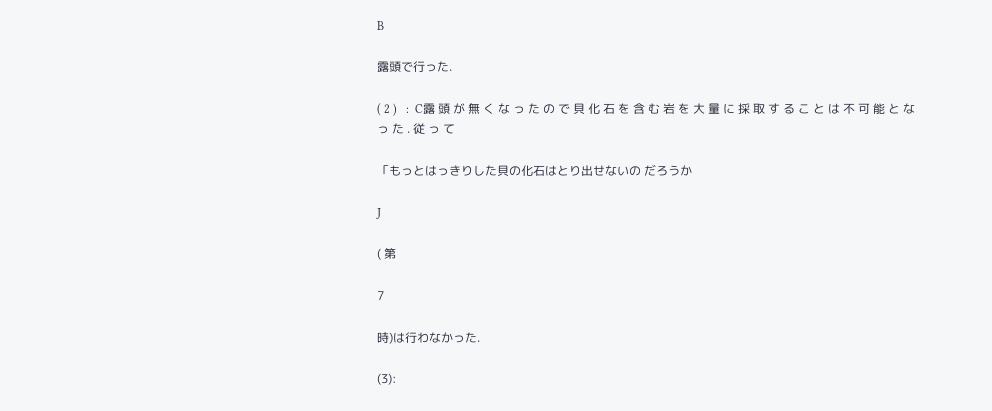B

露頭で行った.

( 2 )   :  C露 頭 が 無 く な っ た の で 貝 化 石 を 含 む 岩 を 大 量 に 採 取 す る こ と は 不 可 能 と な っ た . 従 っ て

「もっとはっきりした貝の化石はとり出せないの だろうか

J

( 第

7

時)は行わなかった.

(3):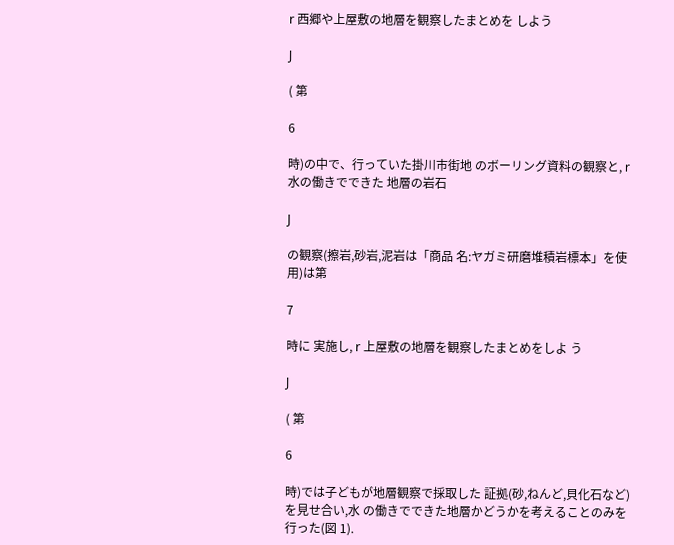r 西郷や上屋敷の地層を観察したまとめを しよう

J

( 第

6

時)の中で、行っていた掛川市街地 のボーリング資料の観察と, r 水の働きでできた 地層の岩石

J

の観察(擦岩,砂岩,泥岩は「商品 名:ヤガミ研磨堆積岩標本」を使用)は第

7

時に 実施し, r 上屋敷の地層を観察したまとめをしよ う

J

( 第

6

時)では子どもが地層観察で採取した 証拠(砂,ねんど,貝化石など)を見せ合い,水 の働きでできた地層かどうかを考えることのみを 行った(図 1).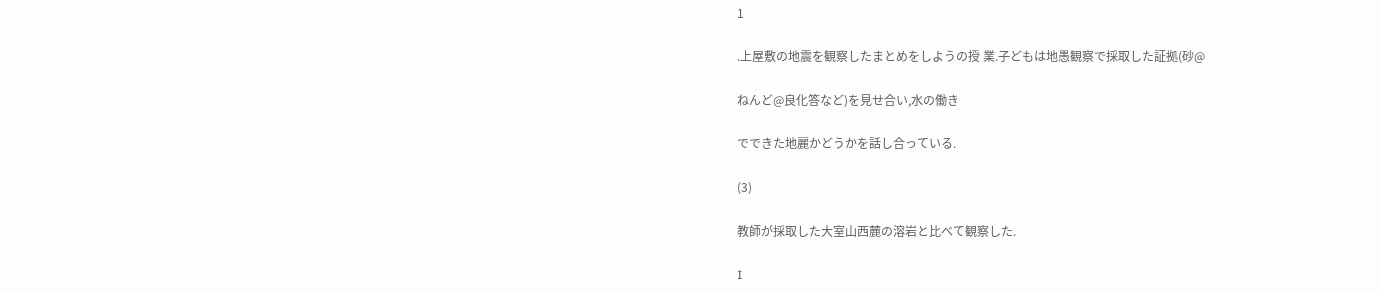1

.上屋敷の地震を観察したまとめをしようの授 業.子どもは地愚観察で採取した証拠(砂@

ねんど@良化答など)を見せ合い,水の働き

でできた地麗かどうかを話し合っている.

(3)

教師が採取した大室山西麓の溶岩と比べて観察した.

I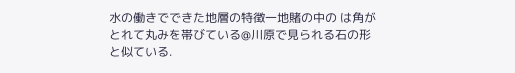水の働きでできた地層の特徴一地賭の中の は角がとれて丸みを帯びている@川原で見られる石の形と似ている.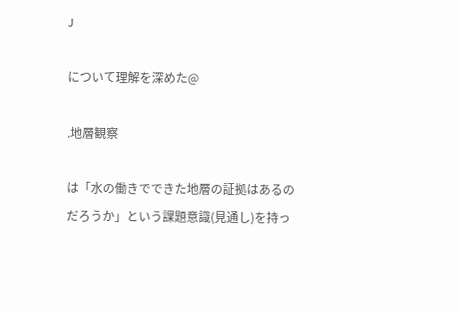J

について理解を深めた@

.地層観察

は「水の働きでできた地層の証拠はあるのだろうか」という課題意識(見通し)を持っ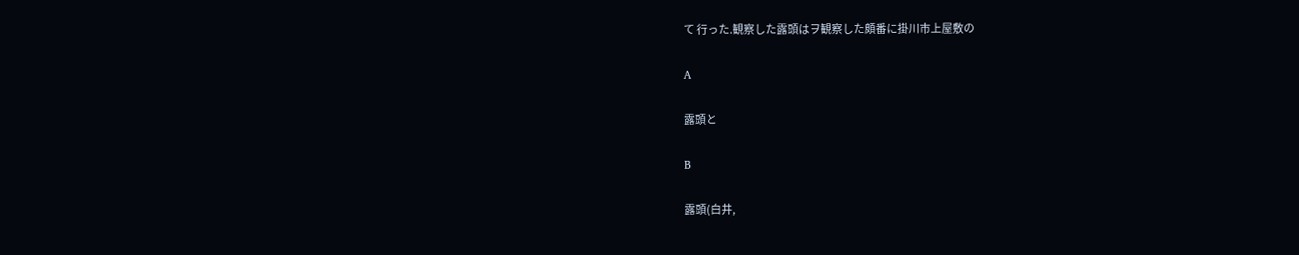て 行った.観察した露頭はヲ観察した頗番に掛川市上屋敷の

A

露頭と

B

露頭(白井,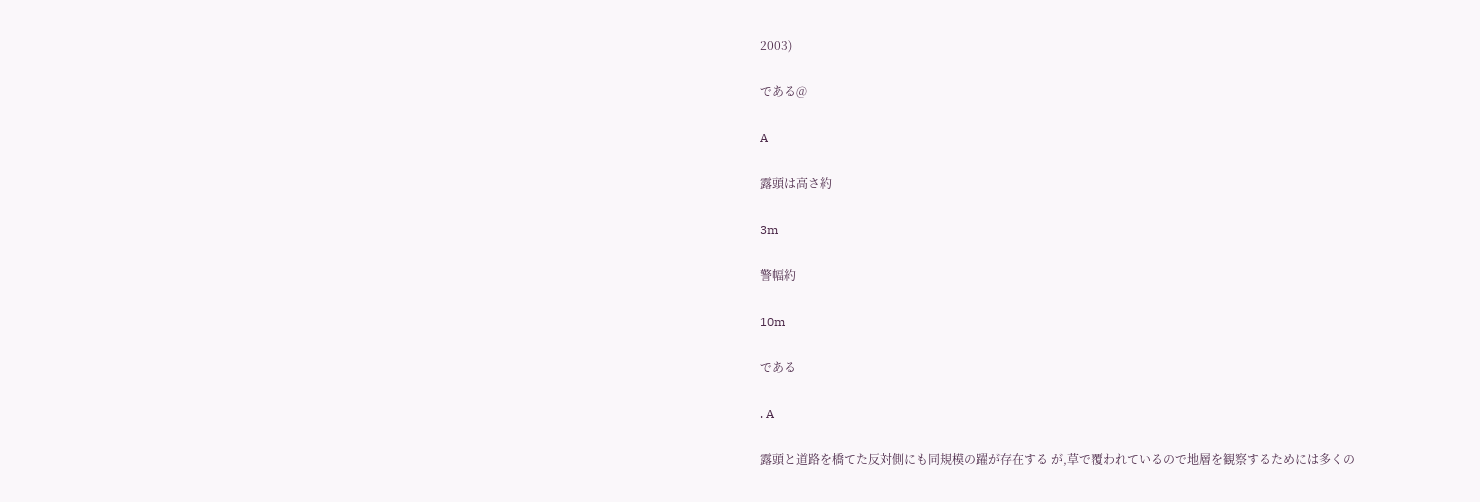2003)

である@

A

露頭は高さ約

3m

警幅約

10m

である

. A

露頭と道路を橋てた反対側にも同規模の躍が存在する が,草で覆われているので地層を観察するためには多くの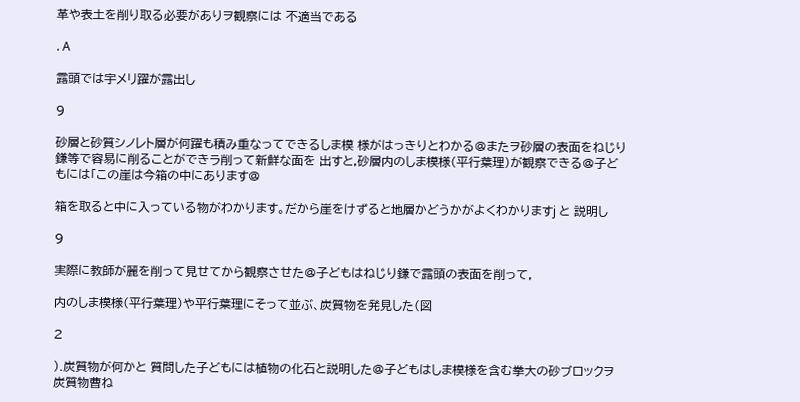革や表土を削り取る必要がありヲ観察には 不適当である

. A

露頭では宇メリ躍が露出し

9

砂層と砂質シノレト層が何躍も積み重なってできるしま模 様がはっきりとわかる@またヲ砂層の表面をねじり鎌等で容易に削ることができラ削って新鮮な面を 出すと,砂層内のしま模様(平行葉理)が観察できる@子どもには「この崖は今箱の中にあります@

箱を取ると中に入っている物がわかります。だから崖をけずると地層かどうかがよくわかりますj と 説明し

9

実際に教師が麗を削って見せてから観察させた@子どもはねじり鎌で露頭の表面を削って,

内のしま模様(平行葉理)や平行葉理にそって並ぶ、炭質物を発見した(図

2

).炭質物が何かと 質問した子どもには植物の化石と説明した@子どもはしま模様を含む拳大の砂ブロックヲ炭質物曹ね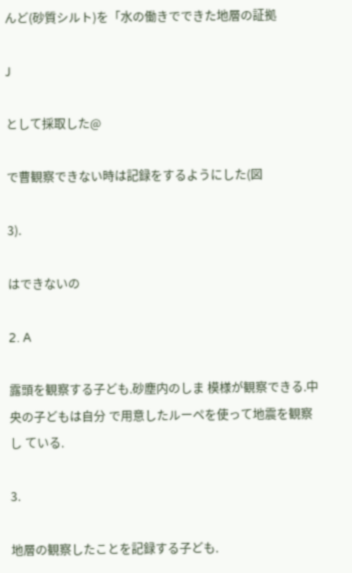んど(砂質シルト)を「水の働きでできた地層の証拠

J

として採取した@

で曹観察できない時は記録をするようにした(図

3).

はできないの

2. A

露頭を観察する子ども.砂塵内のしま 模様が観察できる.中央の子どもは自分 で用意したルーペを使って地震を観察し ている.

3.

地層の観察したことを記録する子ども.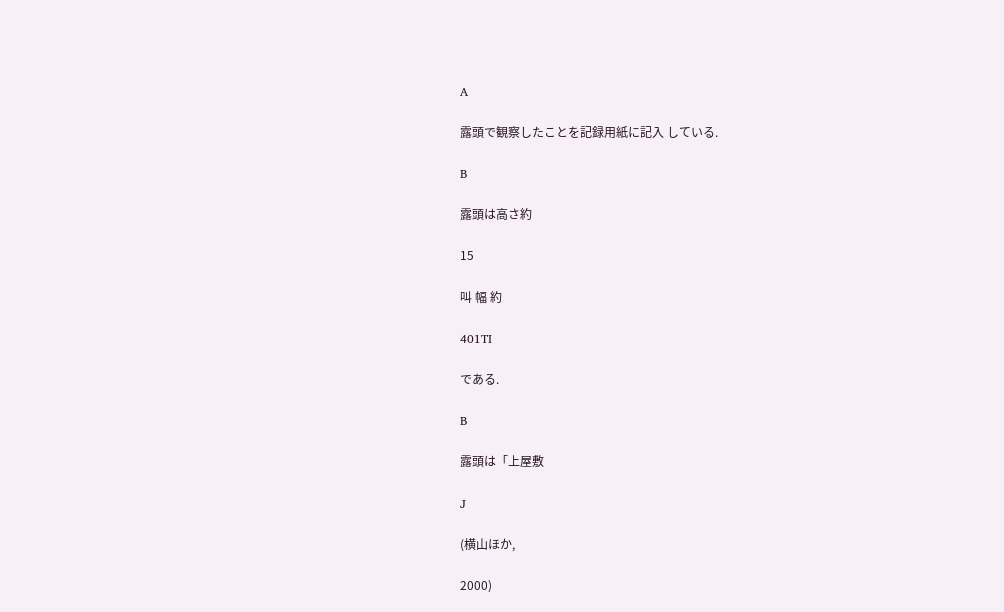A

露頭で観察したことを記録用紙に記入 している.

B

露頭は高さ約

15

叫 幅 約

401TI

である.

B

露頭は「上屋敷

J

(横山ほか,

2000)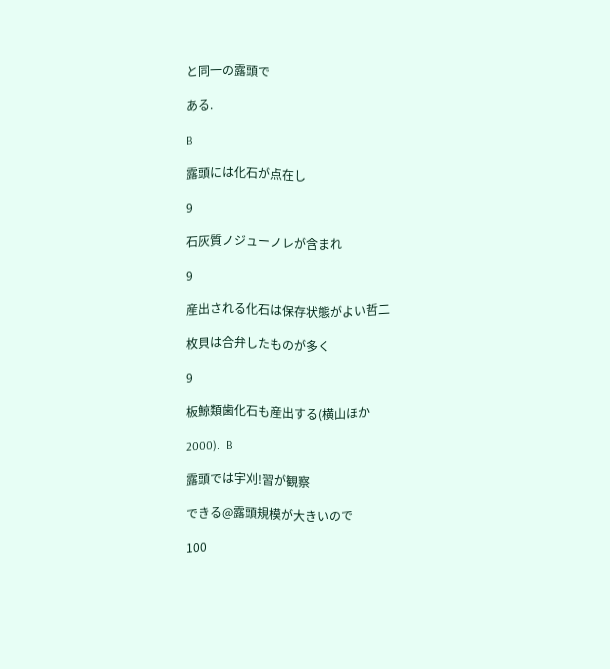と同一の露頭で

ある.

B

露頭には化石が点在し

9

石灰質ノジューノレが含まれ

9

産出される化石は保存状態がよい哲二

枚貝は合弁したものが多く

9

板鯨類歯化石も産出する(横山ほか

2000).  B

露頭では宇刈!習が観察

できる@露頭規模が大きいので

100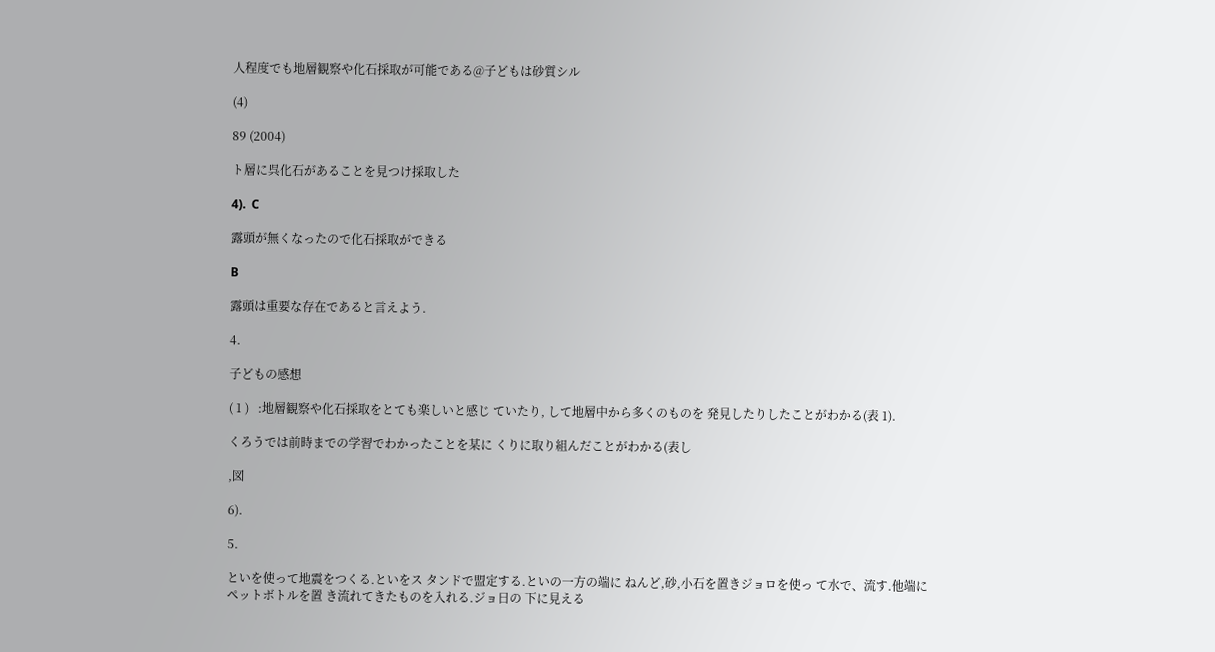人程度でも地層観察や化石採取が可能である@子どもは砂質シル

(4)

89 (2004)

ト層に呉化石があることを見つけ採取した

4).  C

露頭が無くなったので化石採取ができる

B

露頭は重要な存在であると言えよう.

4.

子どもの感想

( 1 )   :地層観察や化石採取をとても楽しいと感じ ていたり, して地層中から多くのものを 発見したりしたことがわかる(表 1).

くろうでは前時までの学習でわかったことを某に くりに取り組んだことがわかる(表し

,図

6).

5.

といを使って地震をつくる.といをス タンドで盟定する.といの一方の端に ねんど,砂,小石を置きジョロを使っ て水で、流す.他端にペットボトルを置 き流れてきたものを入れる.ジョ日の 下に見える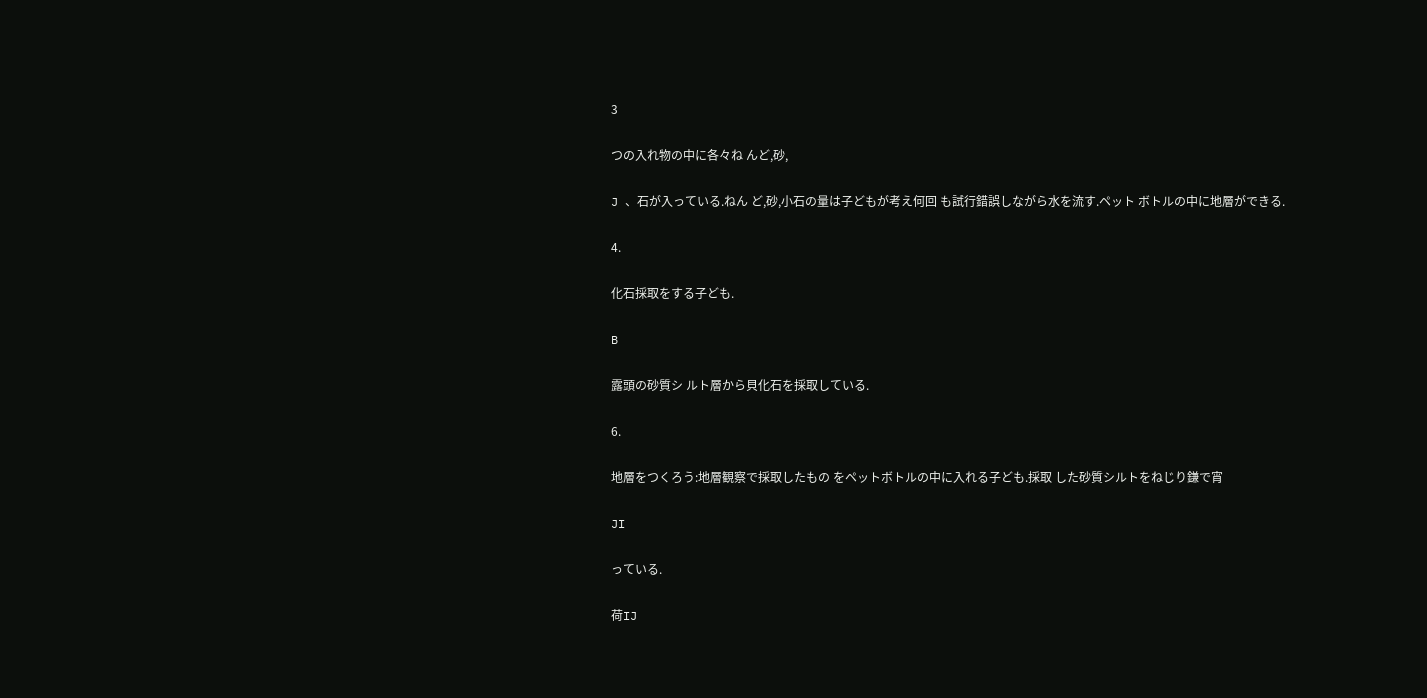3

つの入れ物の中に各々ね んど,砂,

J 、石が入っている.ねん ど,砂,小石の量は子どもが考え何回 も試行錯誤しながら水を流す.ペット ボトルの中に地層ができる.

4.

化石採取をする子ども.

B

露頭の砂質シ ルト層から貝化石を採取している.

6.

地層をつくろう:地層観察で採取したもの をペットボトルの中に入れる子ども.採取 した砂質シルトをねじり鎌で宵

JI

っている.

荷IJ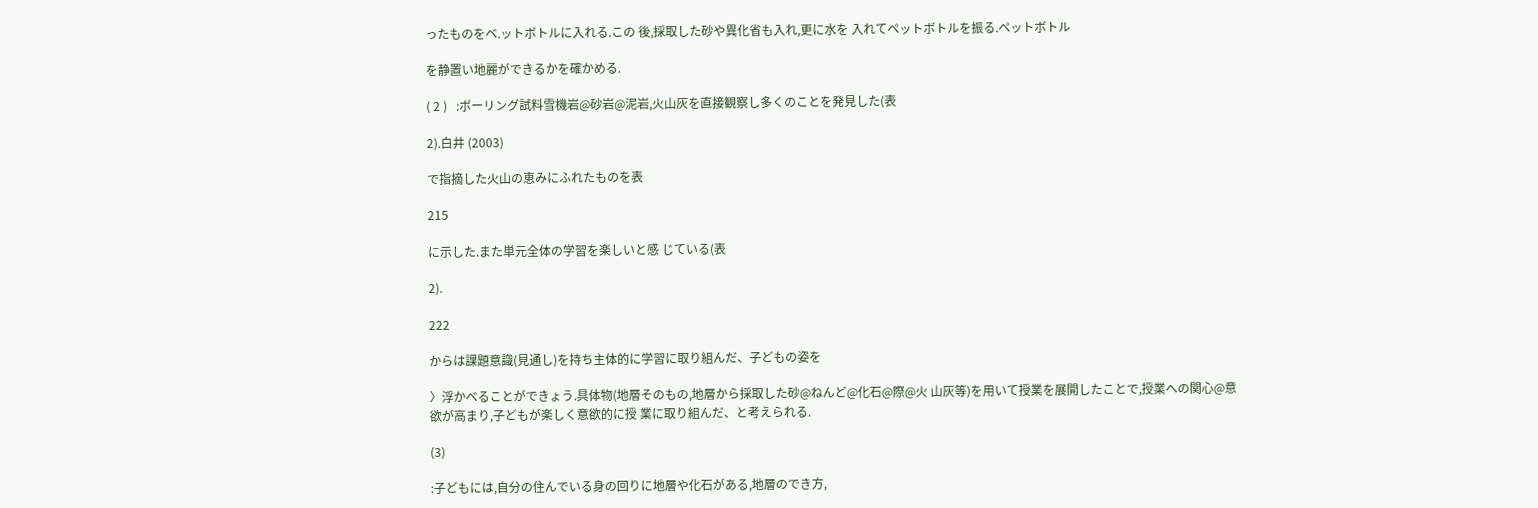ったものをベ.ットボトルに入れる.この 後,採取した砂や異化省も入れ,更に水を 入れてペットボトルを振る.ペットボトル

を静置い地麗ができるかを確かめる.

( 2 )   :ボーリング試料雪機岩@砂岩@泥岩,火山灰を直接観察し多くのことを発見した(表

2).白井 (2003)

で指摘した火山の恵みにふれたものを表

215

に示した.また単元全体の学習を楽しいと感 じている(表

2).

222

からは課題意識(見通し)を持ち主体的に学習に取り組んだ、子どもの姿を

〉浮かべることができょう.具体物(地層そのもの,地層から採取した砂@ねんど@化石@際@火 山灰等)を用いて授業を展開したことで,授業への関心@意欲が高まり,子どもが楽しく意欲的に授 業に取り組んだ、と考えられる.

(3)

:子どもには,自分の住んでいる身の回りに地層や化石がある,地層のでき方,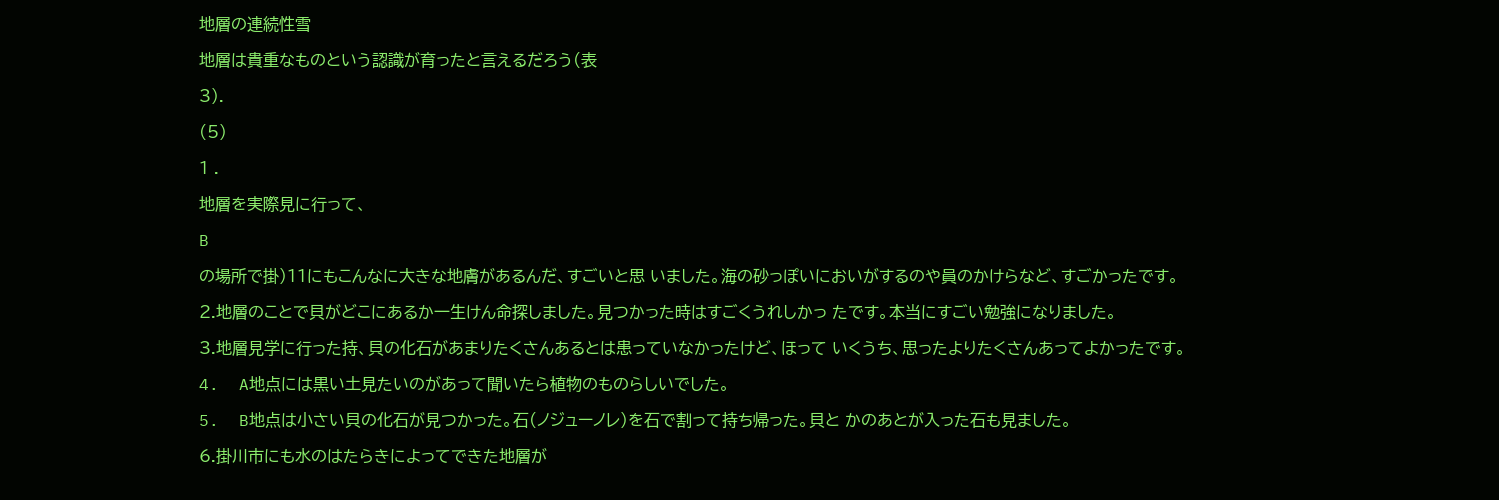地層の連続性雪

地層は貴重なものという認識が育ったと言えるだろう(表

3).

(5)

1 .

地層を実際見に行って、

B

の場所で掛)11にもこんなに大きな地膚があるんだ、すごいと思 いました。海の砂っぽいにおいがするのや員のかけらなど、すごかったです。

2.地層のことで貝がどこにあるか一生けん命探しました。見つかった時はすごくうれしかっ たです。本当にすごい勉強になりました。

3.地層見学に行った持、貝の化石があまりたくさんあるとは患っていなかったけど、ほって いくうち、思ったよりたくさんあってよかったです。

4.  A地点には黒い土見たいのがあって聞いたら植物のものらしいでした。

5.  B地点は小さい貝の化石が見つかった。石(ノジューノレ)を石で割って持ち帰った。貝と かのあとが入った石も見ました。

6.掛川市にも水のはたらきによってできた地層が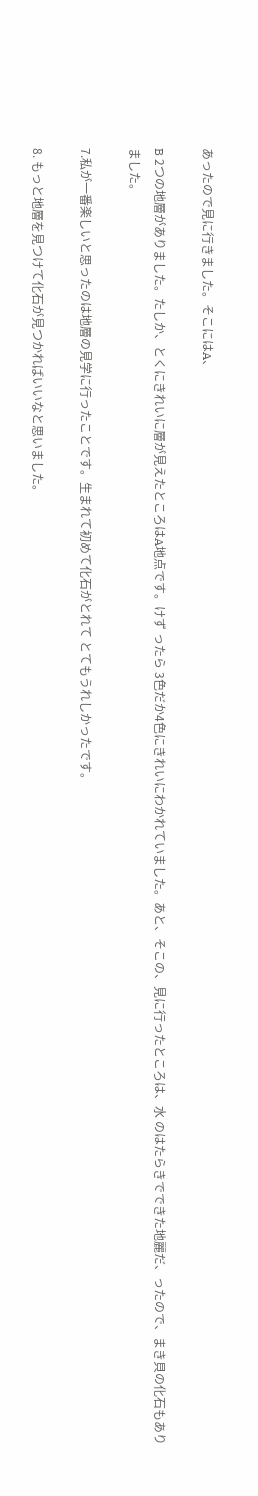あったので見に行きました。そこにはA、

B 2つの地層がありました。たしか、とくにきれいに層が見えたところはA地点です。けず ったら 3色だか4色にきれいにわかれていました。あと、そこの、見に行ったところは、水 のはたらきでできた地麗だ、ったので、まき貝の化石もありました。

7.私が一番楽しいと思ったのは地層の見学に行ったことです。生まれて初めて化石がとれて とてもうれしかったです。

8. もっと地層を見つけて化石が見つかればいいなと思いました。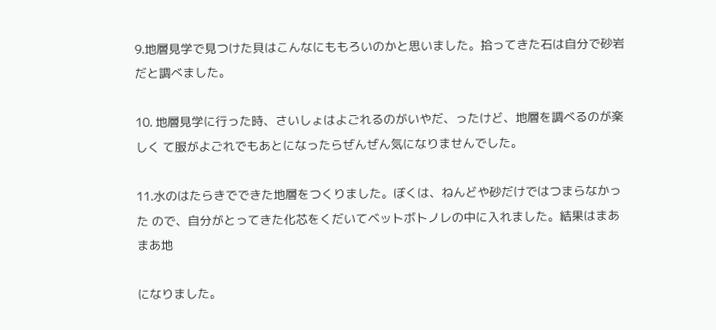9.地層見学で見つけた貝はこんなにももろいのかと思いました。拾ってきた石は自分で砂岩 だと調べました。

10. 地層見学に行った時、さいしょはよごれるのがいやだ、ったけど、地層を調べるのが楽しく て服がよごれでもあとになったらぜんぜん気になりませんでした。

11.水のはたらきでできた地層をつくりました。ぼくは、ねんどや砂だけではつまらなかった ので、自分がとってきた化芯をくだいてベットボトノレの中に入れました。結果はまあまあ地

になりました。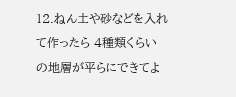12.ねん土や砂などを入れて作ったら 4種類くらいの地層が平らにできてよ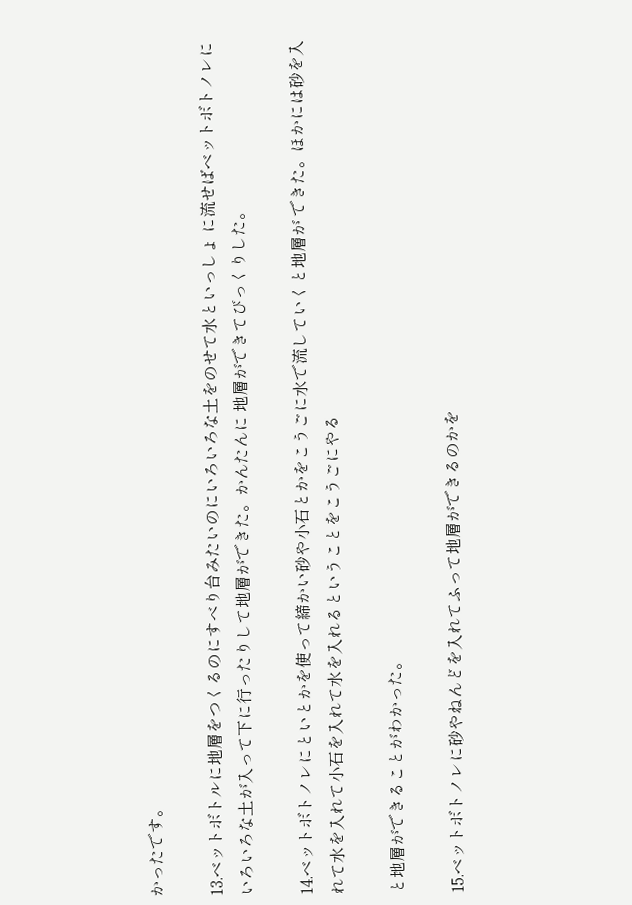かったです。

13.ベットボトルに地層をつくるのにすべり台みたいのにいろいろな土をのせて水といっしょ に流せばベットボトノレにいろいろな土が入って下に行ったりして地層ができた。かんたんに 地層ができてびっくりした。

14.ベットボトノレにといとかを使って締かい砂や小石とかをこうごに水で流していくと地層が できた。ほかには砂を入れて水を入れて小石を入れて水を入れるということをこうごにやる

と地層ができることがわかった。

15.ベットボトノレに砂やねんどを入れてふって地層ができるのかを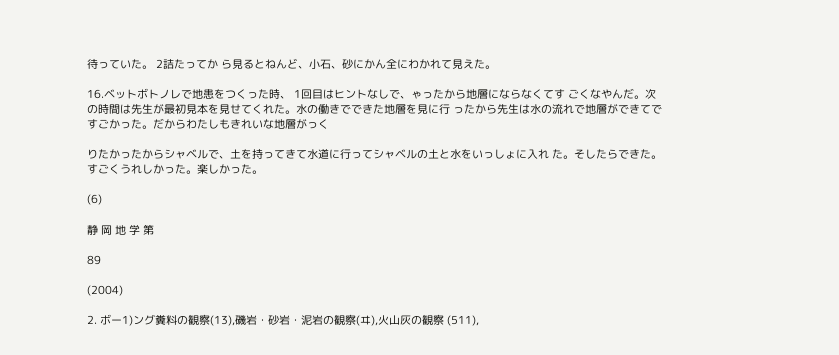待っていた。 2詰たってか ら見るとねんど、小石、砂にかん全にわかれて見えた。

16.ベットボトノレで地患をつくった時、 1回目はヒントなしで、ゃったから地層にならなくてす ごくなやんだ。次の時間は先生が最初見本を見せてくれた。水の働きでできた地層を見に行 ったから先生は水の流れで地層ができてですごかった。だからわたしもきれいな地層がっく

りたかったからシャベルで、土を持ってきて水道に行ってシャベルの土と水をいっしょに入れ た。そしたらできた。すごくうれしかった。楽しかった。

(6)

静 岡 地 学 第

89

(2004)

2. ボー1)ング糞料の観察(13),磯岩・砂岩・泥岩の観察(ヰ),火山灰の観察 (511),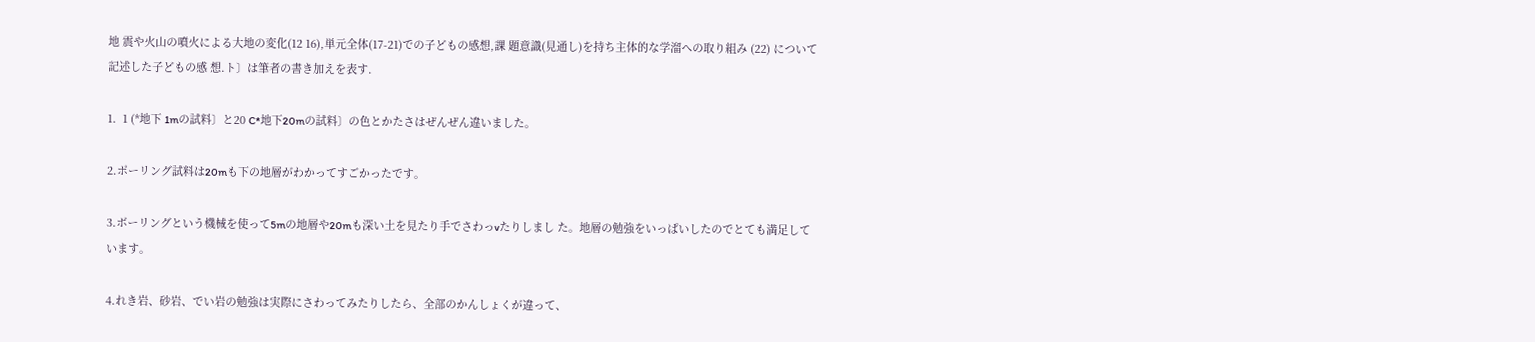地 震や火山の噴火による大地の変化(12 16),単元全体(17‑21)での子どもの感想,課 題意識(見通し)を持ち主体的な学溜への取り組み (22) について記述した子どもの感 想.ト〕は筆者の書き加えを表す.

1.  1 (*地下 1mの試料〕と20 C*地下20mの試料〕の色とかたさはぜんぜん違いました。

2.ポーリング試料は20mも下の地層がわかってすごかったです。

3.ボーリングという機械を使って5mの地層や20mも深い土を見たり手でさわっvたりしまし た。地層の勉強をいっぱいしたのでとても満足しています。

4.れき岩、砂岩、でい岩の勉強は実際にさわってみたりしたら、全部のかんしょくが違って、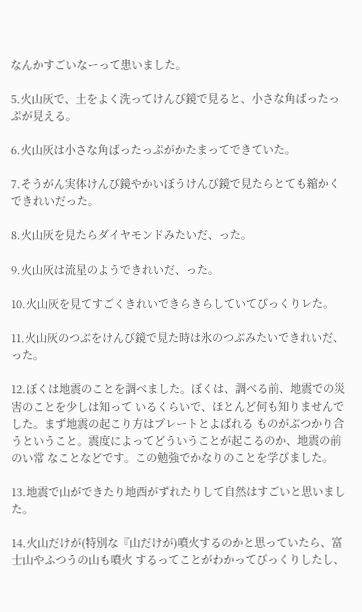なんかすごいなーって患いました。

5.火山灰で、土をよく洗ってけんび鏡で見ると、小さな角ばったっぷが見える。

6.火山灰は小さな角ばったっぷがかたまってできていた。

7.そうがん実体けんび鏡やかいぼうけんび鏡で見たらとても縮かくできれいだった。

8.火山灰を見たらダイヤモンドみたいだ、った。

9.火山灰は流星のようできれいだ、った。

10.火山灰を見てすごくきれいできらきらしていてびっくりレた。

11.火山灰のつぶをけんび鏡で見た時は氷のつぶみたいできれいだ、った。

12.ぼくは地震のことを調べました。ぼくは、調べる前、地震での災害のことを少しは知って いるくらいで、ほとんど何も知りませんでした。まず地震の起こり方はプレートとよばれる ものがぶつかり合うということ。震度によってどういうことが起こるのか、地震の前のい常 なことなどです。この勉強でかなりのことを学びました。

13.地震で山ができたり地酉がずれたりして自然はすごいと思いました。

14.火山だけが(特別な『山だけが)噴火するのかと思っていたら、富士山やふつうの山も噴火 するってことがわかってびっくりしたし、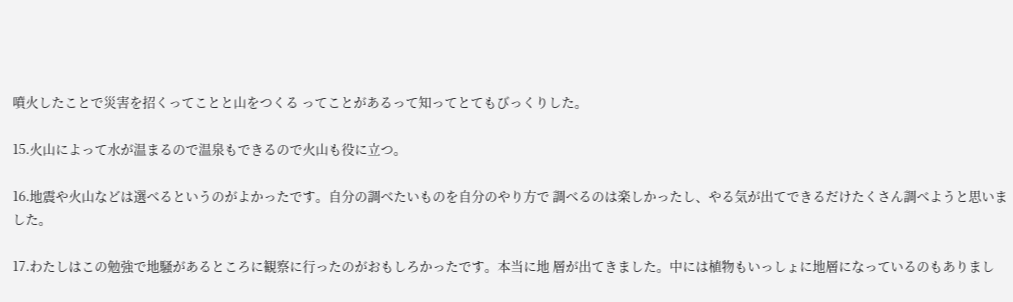噴火したことで災害を招くってことと山をつくる ってことがあるって知ってとてもびっくりした。

15.火山によって水が温まるので温泉もできるので火山も役に立つ。

16.地震や火山などは選べるというのがよかったです。自分の調べたいものを自分のやり方で 調べるのは楽しかったし、やる気が出てできるだけたくさん調べようと思いました。

17.わたしはこの勉強で地騒があるところに観察に行ったのがおもしろかったです。本当に地 層が出てきました。中には植物もいっしょに地層になっているのもありまし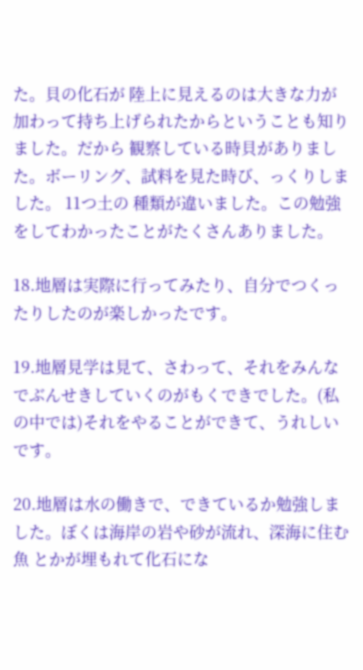た。貝の化石が 陸上に見えるのは大きな力が加わって持ち上げられたからということも知りました。だから 観察している時貝がありました。ボーリング、試料を見た時び、っくりしました。 11つ土の 種類が違いました。この勉強をしてわかったことがたくさんありました。

18.地層は実際に行ってみたり、自分でつくったりしたのが楽しかったです。

19.地層見学は見て、さわって、それをみんなでぶんせきしていくのがもくできでした。(私 の中では)それをやることができて、うれしいです。

20.地層は水の働きで、できているか勉強しました。ぼくは海岸の岩や砂が流れ、深海に住む魚 とかが埋もれて化石にな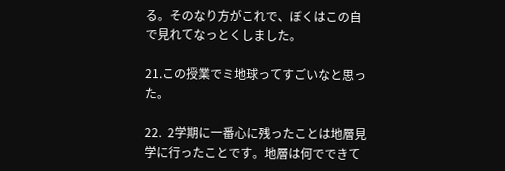る。そのなり方がこれで、ぼくはこの自で見れてなっとくしました。

21.この授業でミ地球ってすごいなと思った。

22.  2学期に一番心に残ったことは地層見学に行ったことです。地層は何でできて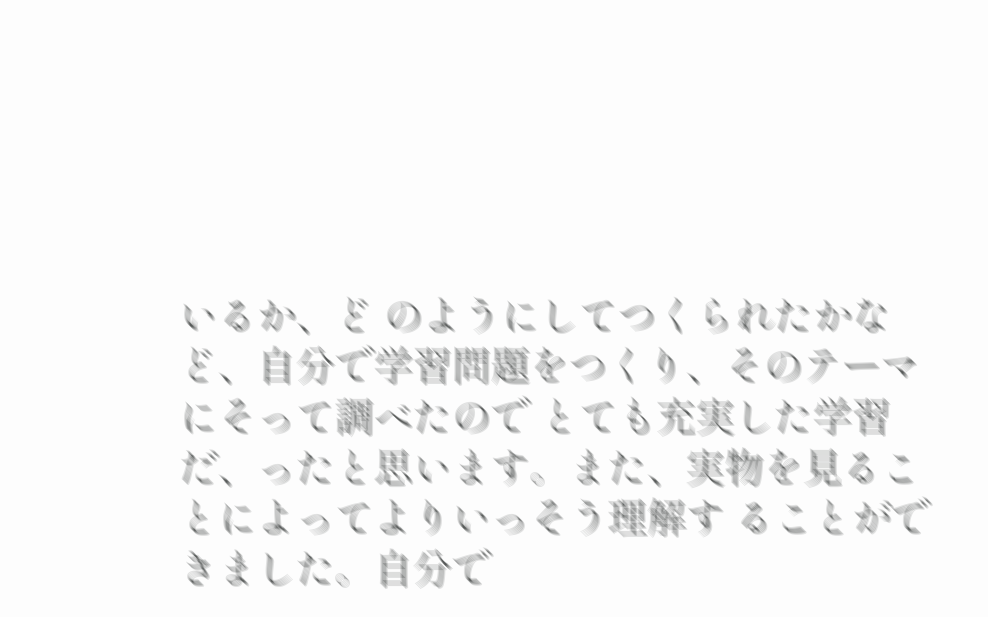いるか、ど のようにしてつくられたかなど、自分で学習問題をつくり、そのテーマにそって調べたので とても充実した学習だ、ったと思います。また、実物を見ることによってよりいっそう理解す ることができました。自分で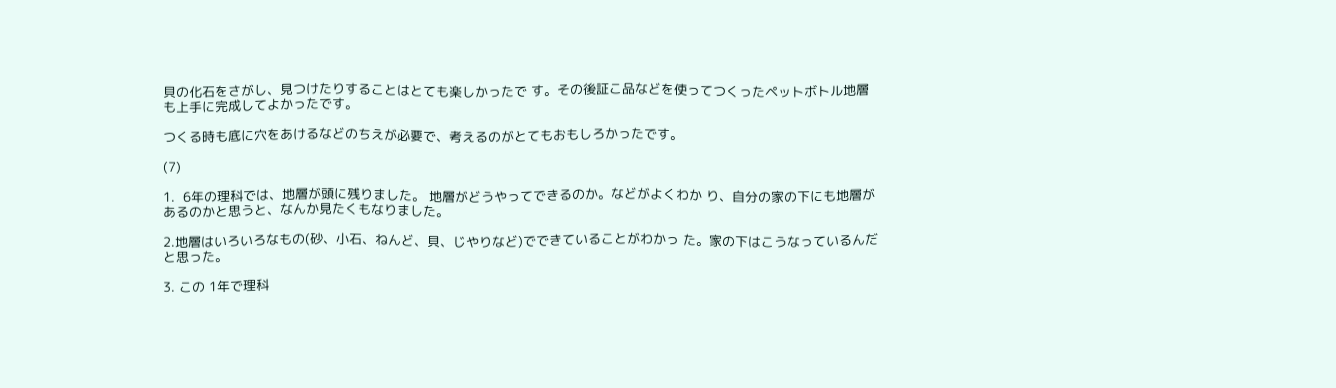貝の化石をさがし、見つけたりすることはとても楽しかったで す。その後証こ品などを使ってつくったペットボトル地層も上手に完成してよかったです。

つくる時も底に穴をあけるなどのちえが必要で、考えるのがとてもおもしろかったです。

(7)

1.  6年の理科では、地層が頭に残りました。 地層がどうやってできるのか。などがよくわか り、自分の家の下にも地層があるのかと思うと、なんか見たくもなりました。

2.地層はいろいろなもの(砂、小石、ねんど、貝、じやりなど)でできていることがわかっ た。家の下はこうなっているんだと思った。

3. この 1年で理科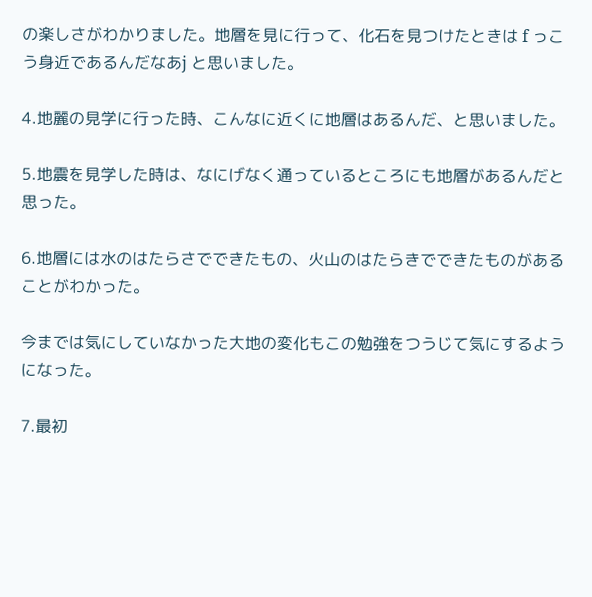の楽しさがわかりました。地層を見に行って、化石を見つけたときは f っこう身近であるんだなあj と思いました。

4.地麗の見学に行った時、こんなに近くに地層はあるんだ、と思いました。

5.地震を見学した時は、なにげなく通っているところにも地層があるんだと思った。

6.地層には水のはたらさでできたもの、火山のはたらきでできたものがあることがわかった。

今までは気にしていなかった大地の変化もこの勉強をつうじて気にするようになった。

7.最初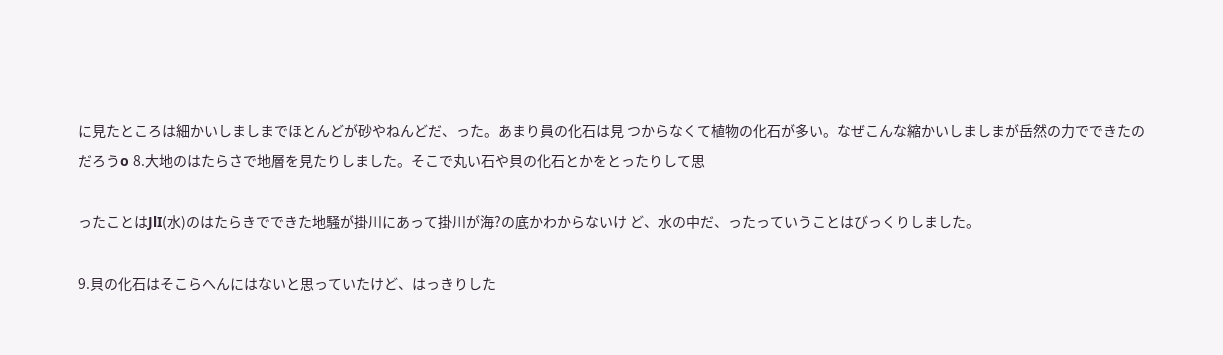に見たところは細かいしましまでほとんどが砂やねんどだ、った。あまり員の化石は見 つからなくて植物の化石が多い。なぜこんな縮かいしましまが岳然の力でできたのだろうo 8.大地のはたらさで地層を見たりしました。そこで丸い石や貝の化石とかをとったりして思

ったことはJlI(水)のはたらきでできた地騒が掛川にあって掛川が海?の底かわからないけ ど、水の中だ、ったっていうことはびっくりしました。

9.貝の化石はそこらへんにはないと思っていたけど、はっきりした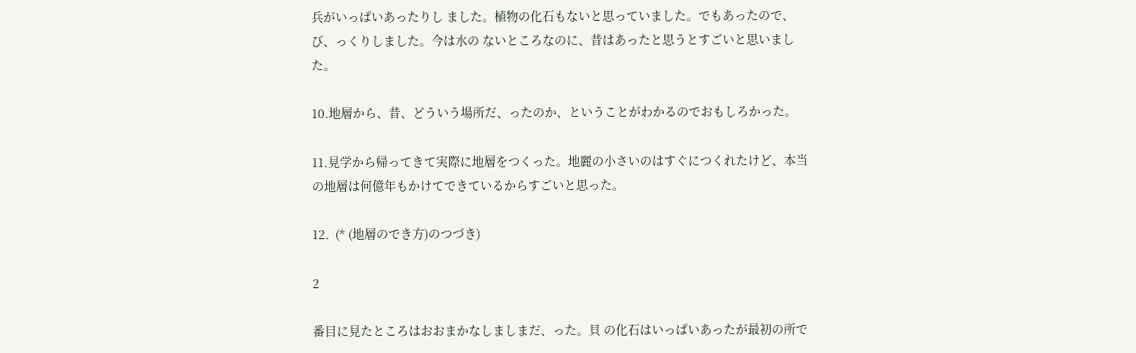兵がいっぱいあったりし ました。植物の化石もないと思っていました。でもあったので、び、っくりしました。今は水の ないところなのに、昔はあったと思うとすごいと思いました。

10.地層から、昔、どういう場所だ、ったのか、ということがわかるのでおもしろかった。

11.見学から帰ってきて実際に地層をつくった。地麗の小さいのはすぐにつくれたけど、本当 の地層は何億年もかけてできているからすごいと思った。

12.  (* (地層のでき方)のつづき)

2

番目に見たところはおおまかなしましまだ、った。貝 の化石はいっぱいあったが最初の所で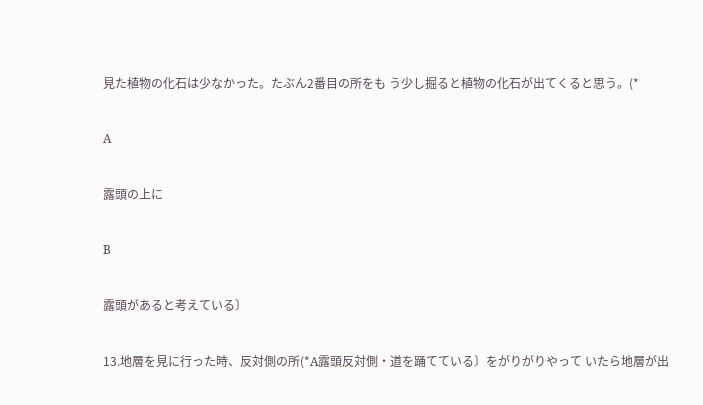見た植物の化石は少なかった。たぶん2番目の所をも う少し掘ると植物の化石が出てくると思う。(*

A

露頭の上に

B

露頭があると考えている〕

13.地層を見に行った時、反対側の所(*A露頭反対側・道を踊てている〕をがりがりやって いたら地層が出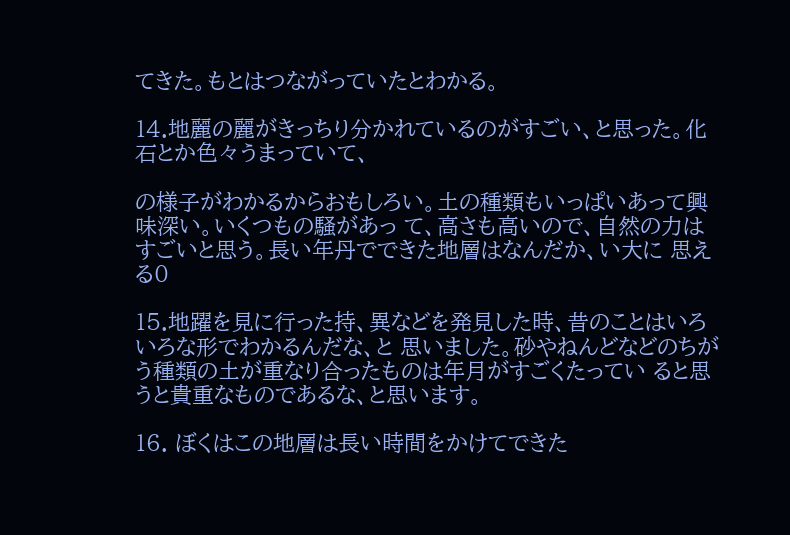てきた。もとはつながっていたとわかる。

14.地麗の麗がきっちり分かれているのがすごい、と思った。化石とか色々うまっていて、

の様子がわかるからおもしろい。土の種類もいっぱいあって興味深い。いくつもの騒があっ て、高さも高いので、自然の力はすごいと思う。長い年丹でできた地層はなんだか、い大に 思える0

15.地躍を見に行った持、異などを発見した時、昔のことはいろいろな形でわかるんだな、と 思いました。砂やねんどなどのちがう種類の土が重なり合ったものは年月がすごくたってい ると思うと貴重なものであるな、と思います。

16. ぼくはこの地層は長い時間をかけてできた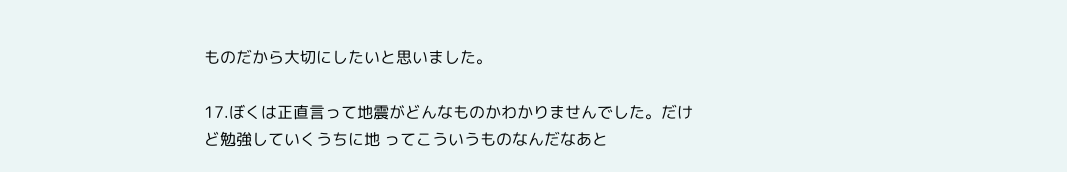ものだから大切にしたいと思いました。

17.ぼくは正直言って地震がどんなものかわかりませんでした。だけど勉強していくうちに地 ってこういうものなんだなあと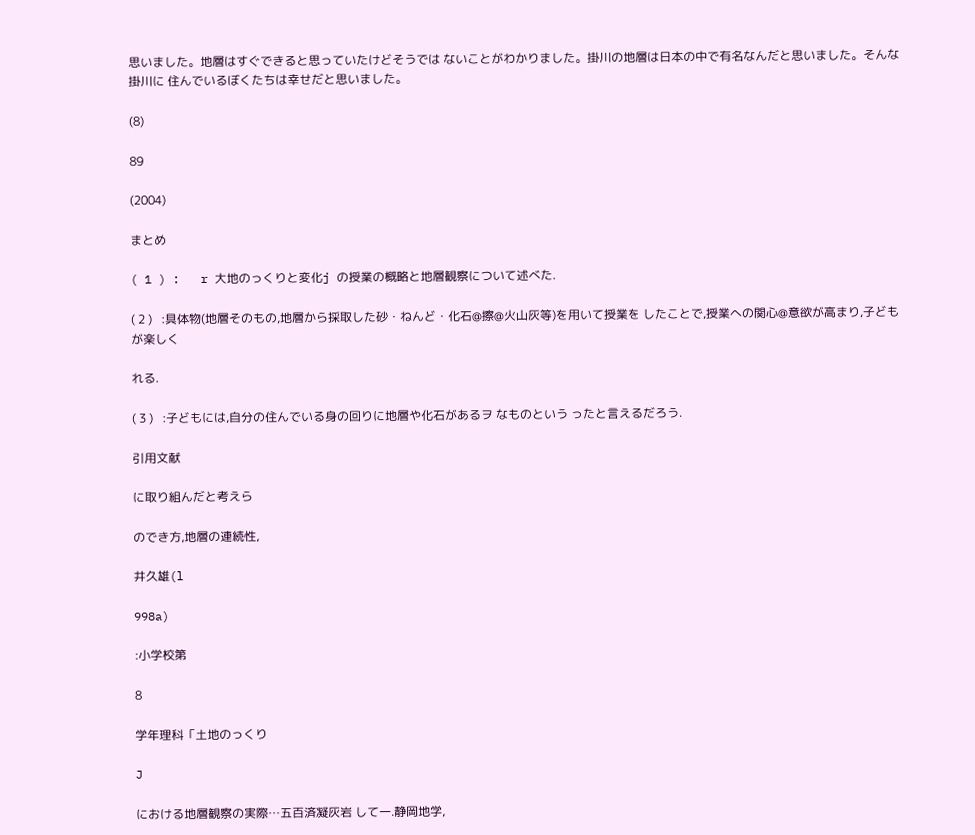思いました。地層はすぐできると思っていたけどそうでは ないことがわかりました。掛川の地層は日本の中で有名なんだと思いました。そんな掛川に 住んでいるぼくたちは幸せだと思いました。

(8)

89

(2004)

まとめ

( 1 ) :   r 大地のっくりと変化j の授業の概略と地層観察について述べた.

( 2 )   :具体物(地層そのもの,地層から採取した砂・ねんど・化石@擦@火山灰等)を用いて授業を したことで,授業への関心@意欲が高まり,子どもが楽しく

れる.

( 3 )   :子どもには,自分の住んでいる身の回りに地層や化石があるヲ なものという ったと言えるだろう.

引用文献

に取り組んだと考えら

のでき方,地層の連続性,

井久雄(l

998a)

:小学校第

8

学年理科「土地のっくり

J

における地層観察の実際…五百済凝灰岩 して一.静岡地学,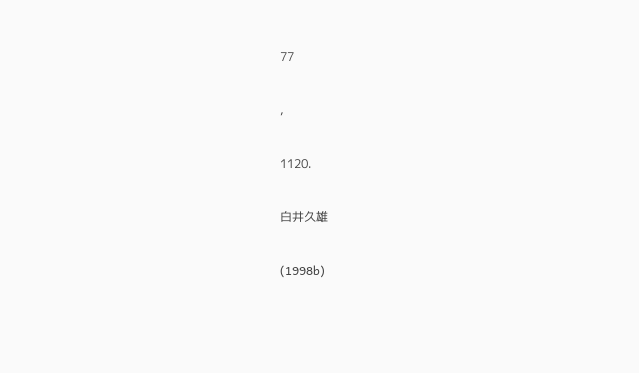77

,

1120.

白井久雄

(1998b)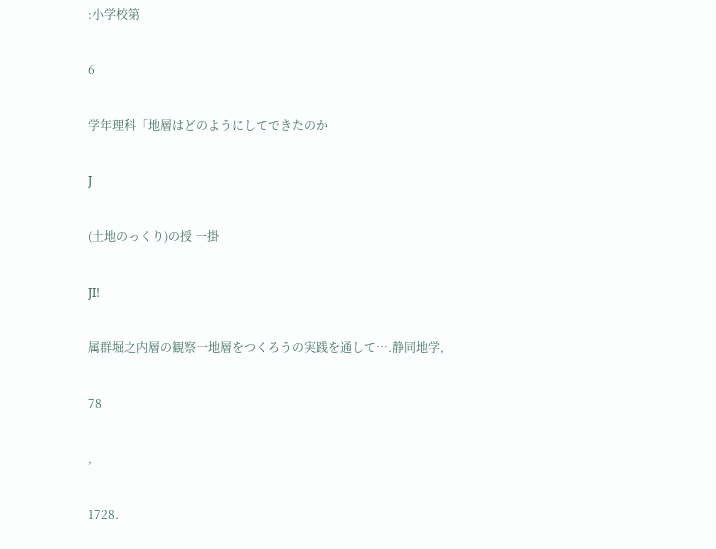:小学校第

6

学年理科「地層はどのようにしてできたのか

J

(土地のっくり)の授 一掛

JI!

属群堀之内層の観察一地層をつくろうの実践を通して….静同地学,

78

,

1728.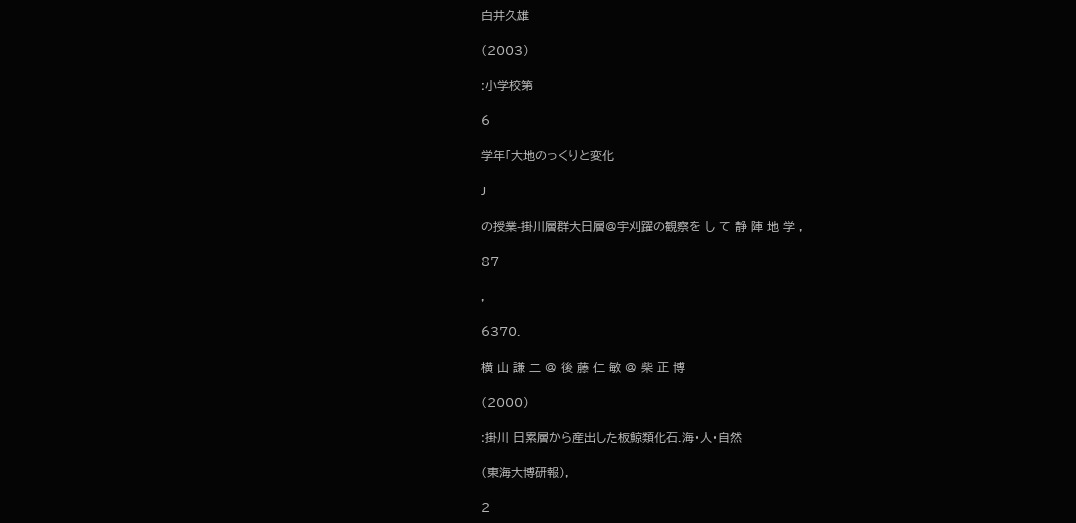白井久雄

(2003)

:小学校第

6

学年「大地のっくりと変化

J

の授業‑掛川層群大日層@宇刈躍の観察を し て 静 陣 地 学 ,

87

,

6370.

横 山 謙 二 @ 後 藤 仁 敏 @ 柴 正 博

(2000)

:掛川 日累層から産出した板鯨類化石.海・人・自然

(東海大博研報),

2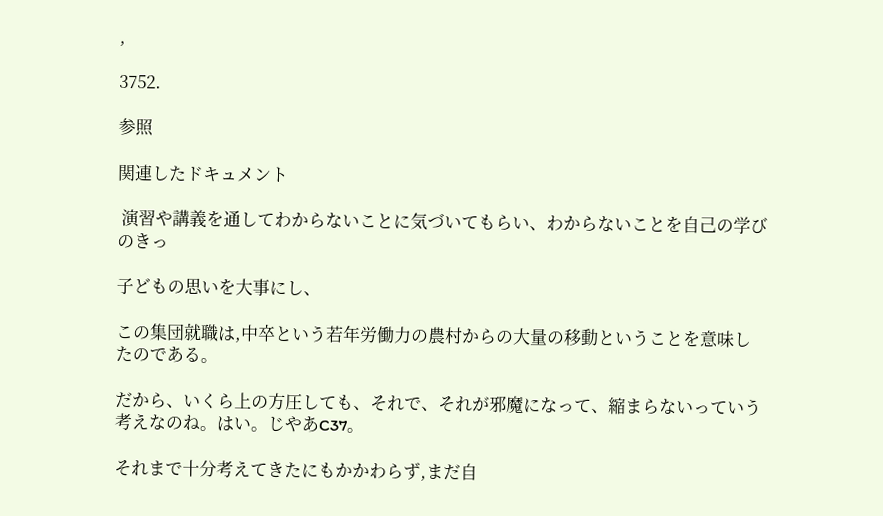,

3752.

参照

関連したドキュメント

 演習や講義を通してわからないことに気づいてもらい、わからないことを自己の学びのきっ

子どもの思いを大事にし、

この集団就職は,中卒という若年労働力の農村からの大量の移動ということを意味したのである。

だから、いくら上の方圧しても、それで、それが邪魔になって、縮まらないっていう考えなのね。はい。じやあC37。

それまで十分考えてきたにもかかわらず,まだ自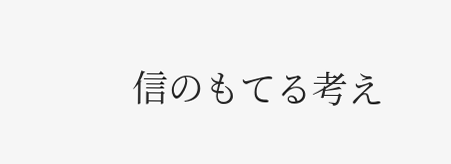信のもてる考え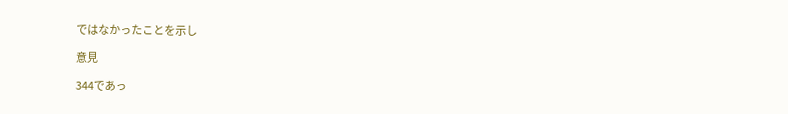ではなかったことを示し

意見

344であっ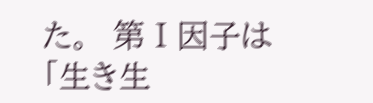た。  第Ⅰ因子は「生き生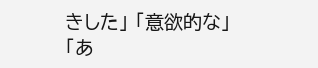きした」 「意欲的な」 「あ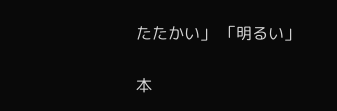たたかい」 「明るい」

本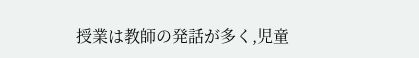授業は教師の発話が多く,児童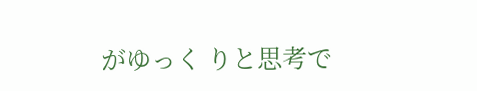がゆっく りと思考で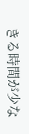きる時間が少な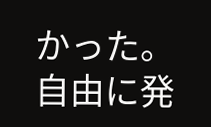かった。自由に発